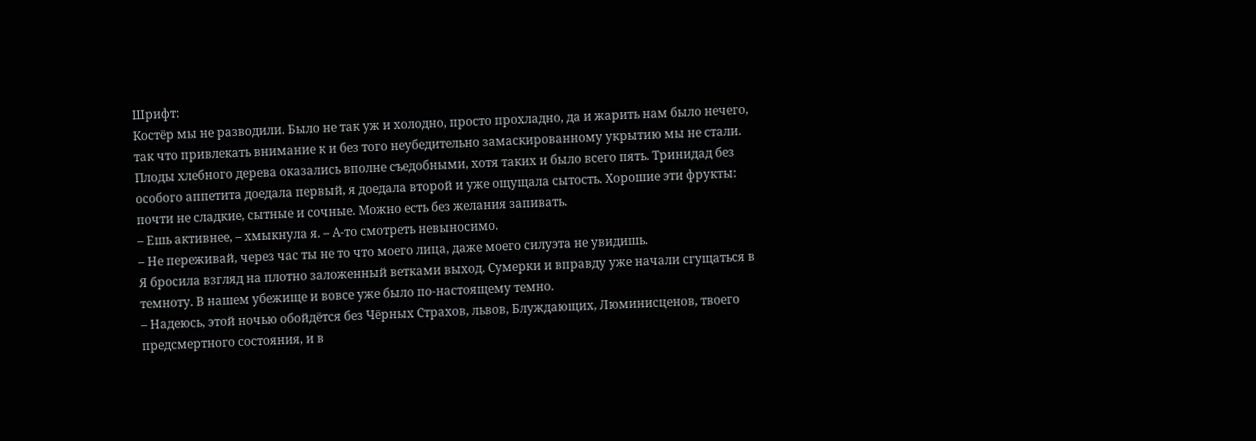Шрифт:
Костёр мы не разводили. Было не так уж и холодно, просто прохладно, да и жарить нам было нечего, так что привлекать внимание к и без того неубедительно замаскированному укрытию мы не стали. Плоды хлебного дерева оказались вполне съедобными, хотя таких и было всего пять. Тринидад без особого аппетита доедала первый, я доедала второй и уже ощущала сытость. Хорошие эти фрукты: почти не сладкие, сытные и сочные. Можно есть без желания запивать.
– Ешь активнее, – хмыкнула я. – А-то смотреть невыносимо.
– Не переживай, через час ты не то что моего лица, даже моего силуэта не увидишь.
Я бросила взгляд на плотно заложенный ветками выход. Сумерки и вправду уже начали сгущаться в темноту. В нашем убежище и вовсе уже было по-настоящему темно.
– Надеюсь, этой ночью обойдётся без Чёрных Страхов, львов, Блуждающих, Люминисценов, твоего предсмертного состояния, и в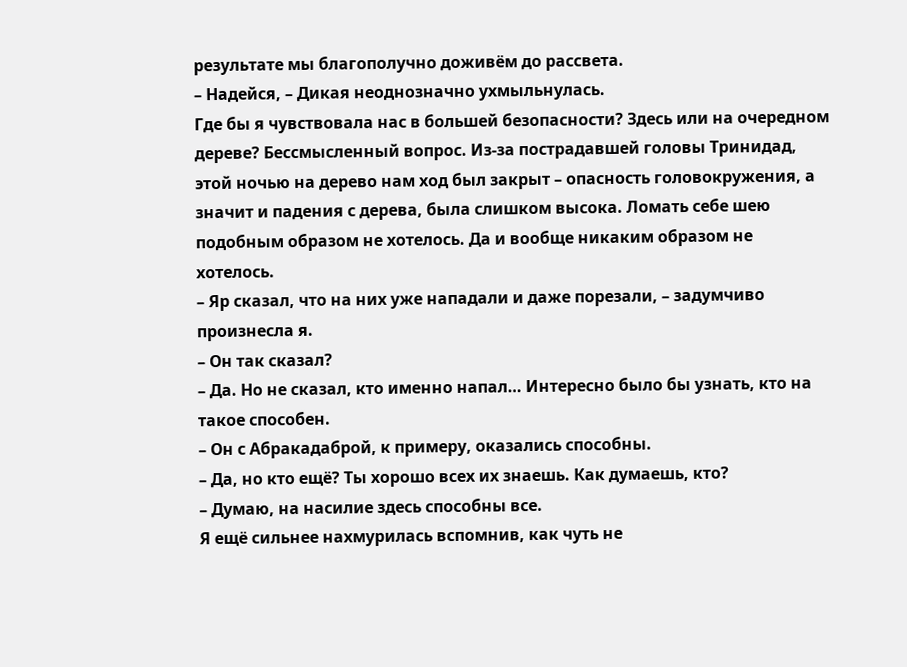результате мы благополучно доживём до рассвета.
– Надейся, – Дикая неоднозначно ухмыльнулась.
Где бы я чувствовала нас в большей безопасности? Здесь или на очередном дереве? Бессмысленный вопрос. Из-за пострадавшей головы Тринидад, этой ночью на дерево нам ход был закрыт – опасность головокружения, а значит и падения с дерева, была слишком высока. Ломать себе шею подобным образом не хотелось. Да и вообще никаким образом не хотелось.
– Яр сказал, что на них уже нападали и даже порезали, – задумчиво произнесла я.
– Он так сказал?
– Да. Но не сказал, кто именно напал… Интересно было бы узнать, кто на такое способен.
– Он с Абракадаброй, к примеру, оказались способны.
– Да, но кто ещё? Ты хорошо всех их знаешь. Как думаешь, кто?
– Думаю, на насилие здесь способны все.
Я ещё сильнее нахмурилась вспомнив, как чуть не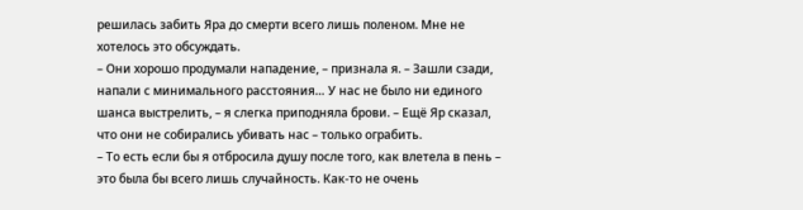решилась забить Яра до смерти всего лишь поленом. Мне не хотелось это обсуждать.
– Они хорошо продумали нападение, – признала я. – Зашли сзади, напали с минимального расстояния… У нас не было ни единого шанса выстрелить, – я слегка приподняла брови. – Ещё Яр сказал, что они не собирались убивать нас – только ограбить.
– То есть если бы я отбросила душу после того, как влетела в пень – это была бы всего лишь случайность. Как-то не очень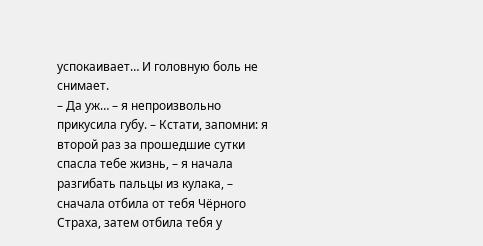успокаивает… И головную боль не снимает.
– Да уж… – я непроизвольно прикусила губу. – Кстати, запомни: я второй раз за прошедшие сутки спасла тебе жизнь, – я начала разгибать пальцы из кулака, – сначала отбила от тебя Чёрного Страха, затем отбила тебя у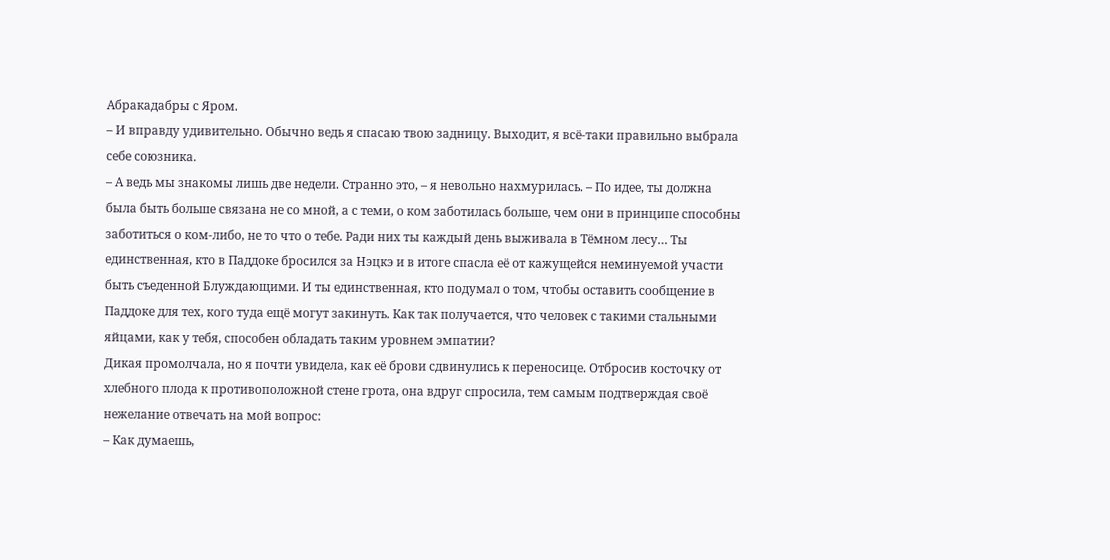Абракадабры с Яром.
– И вправду удивительно. Обычно ведь я спасаю твою задницу. Выходит, я всё-таки правильно выбрала себе союзника.
– А ведь мы знакомы лишь две недели. Странно это, – я невольно нахмурилась. – По идее, ты должна была быть больше связана не со мной, а с теми, о ком заботилась больше, чем они в принципе способны заботиться о ком-либо, не то что о тебе. Ради них ты каждый день выживала в Тёмном лесу… Ты единственная, кто в Паддоке бросился за Нэцкэ и в итоге спасла её от кажущейся неминуемой участи быть съеденной Блуждающими. И ты единственная, кто подумал о том, чтобы оставить сообщение в Паддоке для тех, кого туда ещё могут закинуть. Как так получается, что человек с такими стальными яйцами, как у тебя, способен обладать таким уровнем эмпатии?
Дикая промолчала, но я почти увидела, как её брови сдвинулись к переносице. Отбросив косточку от хлебного плода к противоположной стене грота, она вдруг спросила, тем самым подтверждая своё нежелание отвечать на мой вопрос:
– Как думаешь,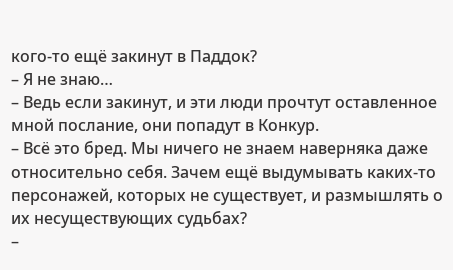кого-то ещё закинут в Паддок?
– Я не знаю…
– Ведь если закинут, и эти люди прочтут оставленное мной послание, они попадут в Конкур.
– Всё это бред. Мы ничего не знаем наверняка даже относительно себя. Зачем ещё выдумывать каких-то персонажей, которых не существует, и размышлять о их несуществующих судьбах?
–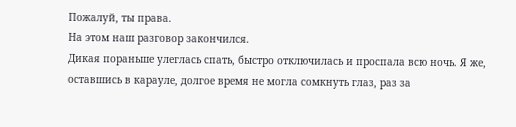Пожалуй, ты права.
На этом наш разговор закончился.
Дикая пораньше улеглась спать, быстро отключилась и проспала всю ночь. Я же, оставшись в карауле, долгое время не могла сомкнуть глаз, раз за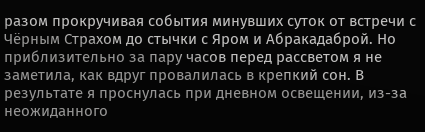разом прокручивая события минувших суток от встречи с Чёрным Страхом до стычки с Яром и Абракадаброй. Но приблизительно за пару часов перед рассветом я не заметила, как вдруг провалилась в крепкий сон. В результате я проснулась при дневном освещении, из-за неожиданного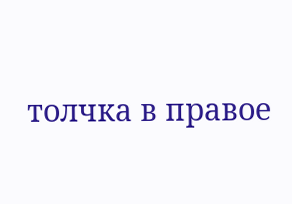толчка в правое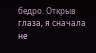бедро. Открыв глаза, я сначала не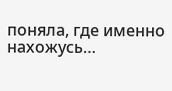поняла, где именно нахожусь…